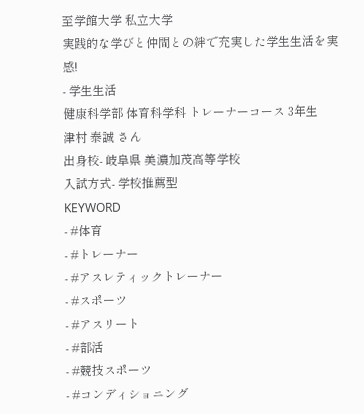至学館大学 私立大学
実践的な学びと仲間との絆で充実した学生生活を実感!
- 学生生活
健康科学部 体育科学科 トレーナーコース 3年生
津村 泰誠 さん
出身校- 岐阜県 美濃加茂高等学校
入試方式- 学校推薦型
KEYWORD
- #体育
- #トレーナー
- #アスレティックトレーナー
- #スポーツ
- #アスリート
- #部活
- #競技スポーツ
- #コンディショニング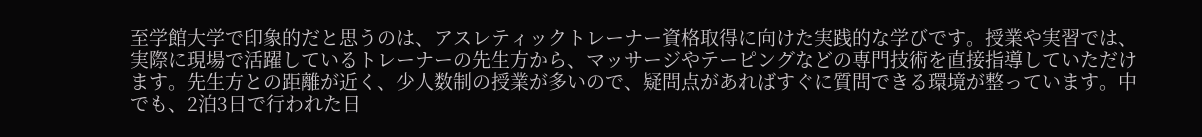至学館大学で印象的だと思うのは、アスレティックトレーナー資格取得に向けた実践的な学びです。授業や実習では、実際に現場で活躍しているトレーナーの先生方から、マッサージやテーピングなどの専門技術を直接指導していただけます。先生方との距離が近く、少人数制の授業が多いので、疑問点があればすぐに質問できる環境が整っています。中でも、2泊3日で行われた日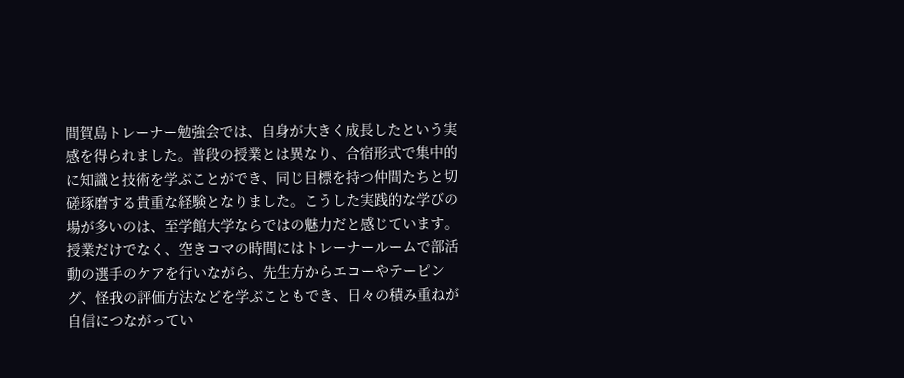間賀島トレーナー勉強会では、自身が大きく成長したという実感を得られました。普段の授業とは異なり、合宿形式で集中的に知識と技術を学ぶことができ、同じ目標を持つ仲間たちと切磋琢磨する貴重な経験となりました。こうした実践的な学びの場が多いのは、至学館大学ならではの魅力だと感じています。授業だけでなく、空きコマの時間にはトレーナールームで部活動の選手のケアを行いながら、先生方からエコーやテーピング、怪我の評価方法などを学ぶこともでき、日々の積み重ねが自信につながってい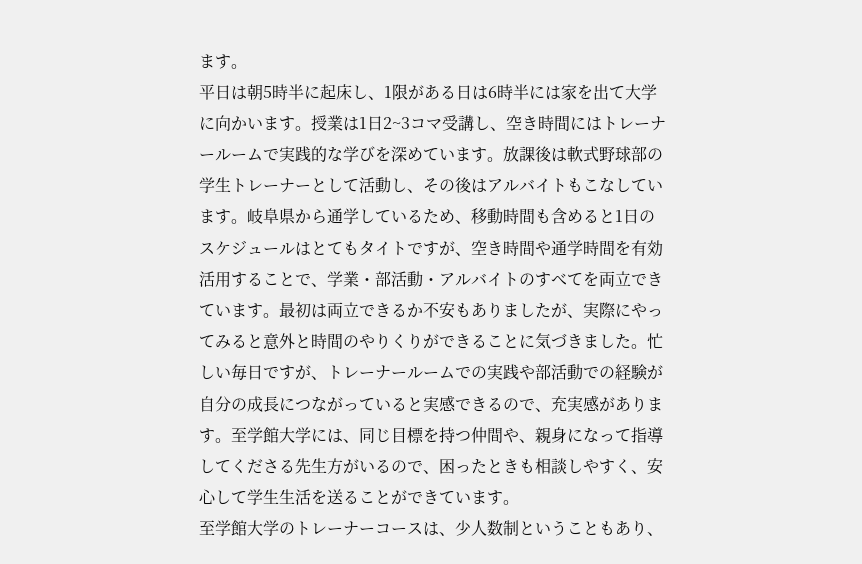ます。
平日は朝5時半に起床し、1限がある日は6時半には家を出て大学に向かいます。授業は1日2~3コマ受講し、空き時間にはトレーナールームで実践的な学びを深めています。放課後は軟式野球部の学生トレーナーとして活動し、その後はアルバイトもこなしています。岐阜県から通学しているため、移動時間も含めると1日のスケジュールはとてもタイトですが、空き時間や通学時間を有効活用することで、学業・部活動・アルバイトのすべてを両立できています。最初は両立できるか不安もありましたが、実際にやってみると意外と時間のやりくりができることに気づきました。忙しい毎日ですが、トレーナールームでの実践や部活動での経験が自分の成長につながっていると実感できるので、充実感があります。至学館大学には、同じ目標を持つ仲間や、親身になって指導してくださる先生方がいるので、困ったときも相談しやすく、安心して学生生活を送ることができています。
至学館大学のトレーナーコースは、少人数制ということもあり、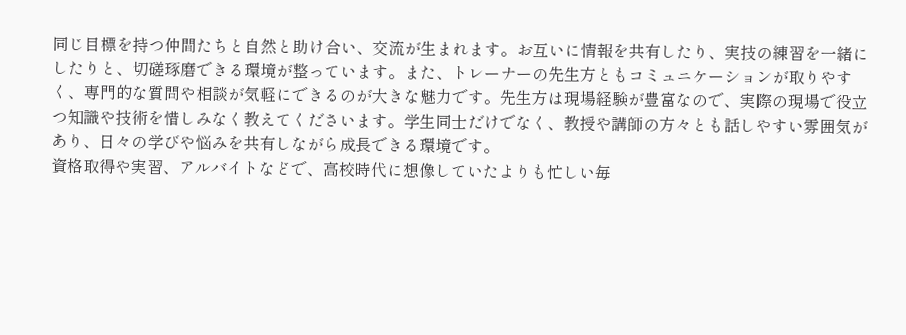同じ目標を持つ仲間たちと自然と助け合い、交流が生まれます。お互いに情報を共有したり、実技の練習を一緒にしたりと、切磋琢磨できる環境が整っています。また、トレーナーの先生方ともコミュニケーションが取りやすく、専門的な質問や相談が気軽にできるのが大きな魅力です。先生方は現場経験が豊富なので、実際の現場で役立つ知識や技術を惜しみなく教えてくださいます。学生同士だけでなく、教授や講師の方々とも話しやすい雰囲気があり、日々の学びや悩みを共有しながら成長できる環境です。
資格取得や実習、アルバイトなどで、高校時代に想像していたよりも忙しい毎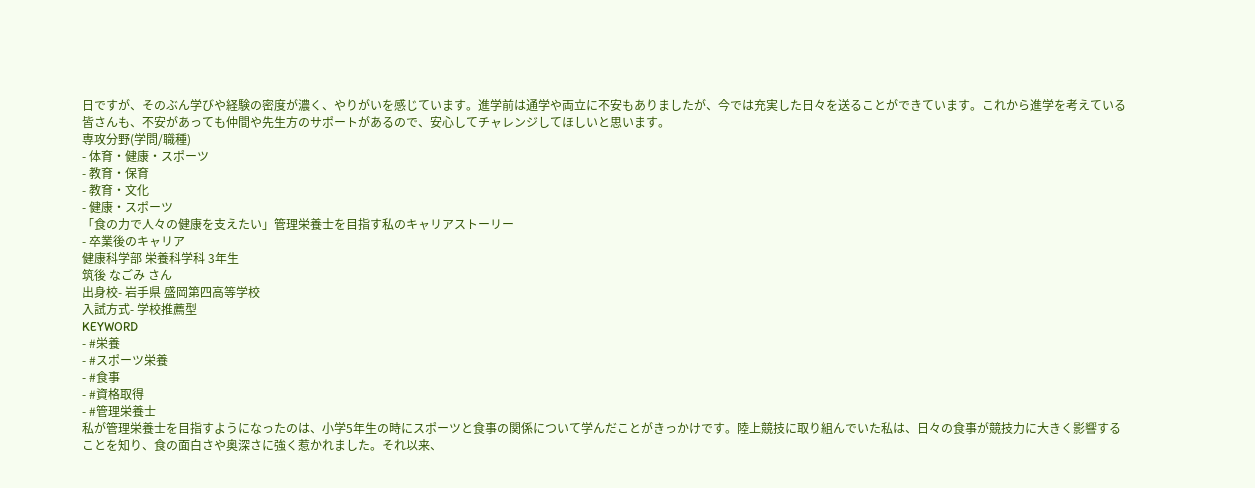日ですが、そのぶん学びや経験の密度が濃く、やりがいを感じています。進学前は通学や両立に不安もありましたが、今では充実した日々を送ることができています。これから進学を考えている皆さんも、不安があっても仲間や先生方のサポートがあるので、安心してチャレンジしてほしいと思います。
専攻分野(学問/職種)
- 体育・健康・スポーツ
- 教育・保育
- 教育・文化
- 健康・スポーツ
「食の力で人々の健康を支えたい」管理栄養士を目指す私のキャリアストーリー
- 卒業後のキャリア
健康科学部 栄養科学科 3年生
筑後 なごみ さん
出身校- 岩手県 盛岡第四高等学校
入試方式- 学校推薦型
KEYWORD
- #栄養
- #スポーツ栄養
- #食事
- #資格取得
- #管理栄養士
私が管理栄養士を目指すようになったのは、小学5年生の時にスポーツと食事の関係について学んだことがきっかけです。陸上競技に取り組んでいた私は、日々の食事が競技力に大きく影響することを知り、食の面白さや奥深さに強く惹かれました。それ以来、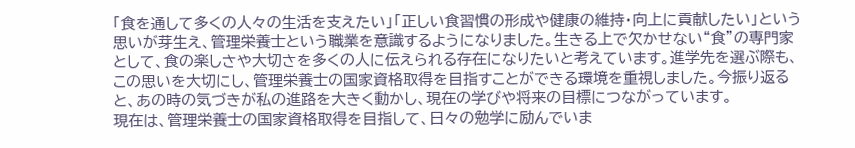「食を通して多くの人々の生活を支えたい」「正しい食習慣の形成や健康の維持・向上に貢献したい」という思いが芽生え、管理栄養士という職業を意識するようになりました。生きる上で欠かせない“食”の専門家として、食の楽しさや大切さを多くの人に伝えられる存在になりたいと考えています。進学先を選ぶ際も、この思いを大切にし、管理栄養士の国家資格取得を目指すことができる環境を重視しました。今振り返ると、あの時の気づきが私の進路を大きく動かし、現在の学びや将来の目標につながっています。
現在は、管理栄養士の国家資格取得を目指して、日々の勉学に励んでいま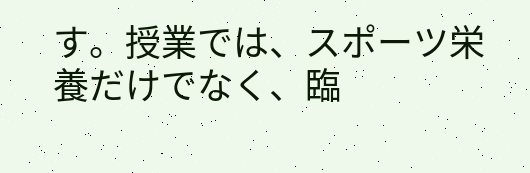す。授業では、スポーツ栄養だけでなく、臨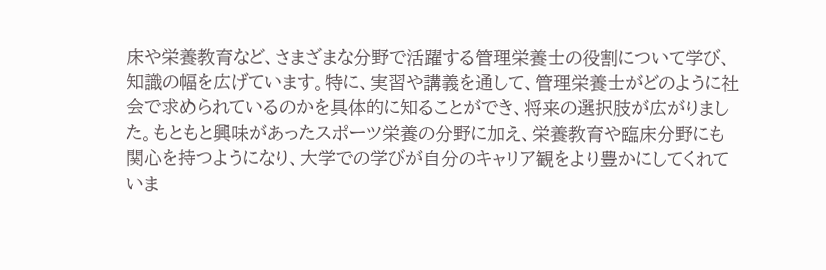床や栄養教育など、さまざまな分野で活躍する管理栄養士の役割について学び、知識の幅を広げています。特に、実習や講義を通して、管理栄養士がどのように社会で求められているのかを具体的に知ることができ、将来の選択肢が広がりました。もともと興味があったスポーツ栄養の分野に加え、栄養教育や臨床分野にも関心を持つようになり、大学での学びが自分のキャリア観をより豊かにしてくれていま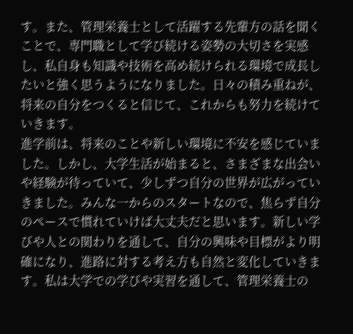す。また、管理栄養士として活躍する先輩方の話を聞くことで、専門職として学び続ける姿勢の大切さを実感し、私自身も知識や技術を高め続けられる環境で成長したいと強く思うようになりました。日々の積み重ねが、将来の自分をつくると信じて、これからも努力を続けていきます。
進学前は、将来のことや新しい環境に不安を感じていました。しかし、大学生活が始まると、さまざまな出会いや経験が待っていて、少しずつ自分の世界が広がっていきました。みんな一からのスタートなので、焦らず自分のペースで慣れていけば大丈夫だと思います。新しい学びや人との関わりを通して、自分の興味や目標がより明確になり、進路に対する考え方も自然と変化していきます。私は大学での学びや実習を通して、管理栄養士の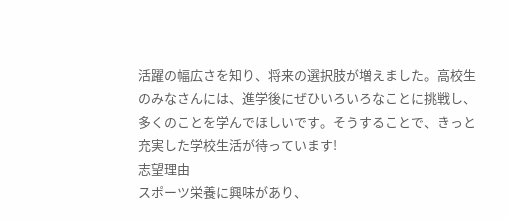活躍の幅広さを知り、将来の選択肢が増えました。高校生のみなさんには、進学後にぜひいろいろなことに挑戦し、多くのことを学んでほしいです。そうすることで、きっと充実した学校生活が待っています!
志望理由
スポーツ栄養に興味があり、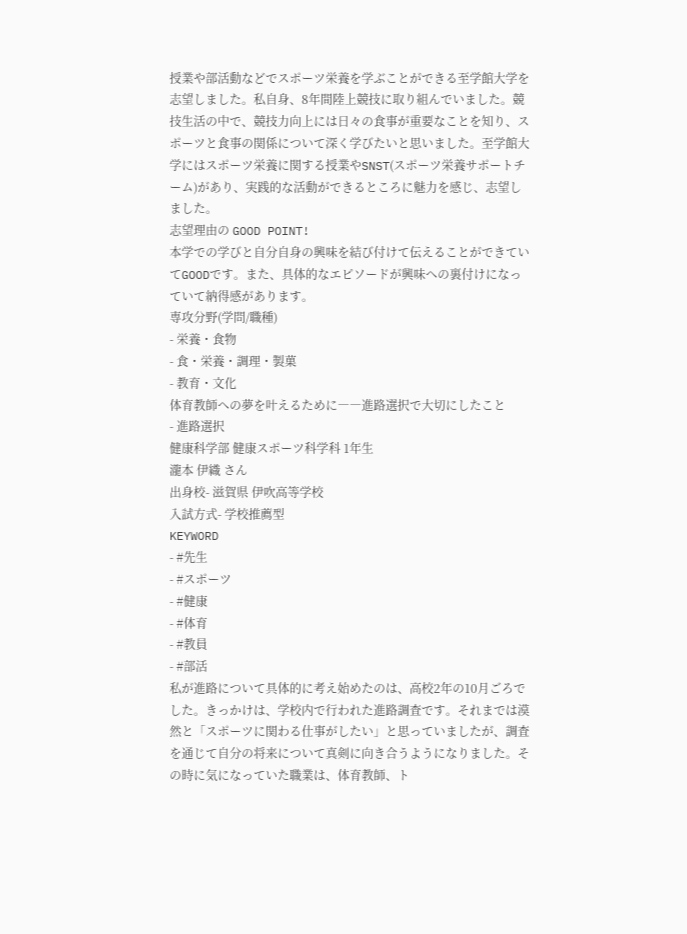授業や部活動などでスポーツ栄養を学ぶことができる至学館大学を志望しました。私自身、8年間陸上競技に取り組んでいました。競技生活の中で、競技力向上には日々の食事が重要なことを知り、スポーツと食事の関係について深く学びたいと思いました。至学館大学にはスポーツ栄養に関する授業やSNST(スポーツ栄養サポートチーム)があり、実践的な活動ができるところに魅力を感じ、志望しました。
志望理由の GOOD POINT!
本学での学びと自分自身の興味を結び付けて伝えることができていてGOODです。また、具体的なエピソードが興味への裏付けになっていて納得感があります。
専攻分野(学問/職種)
- 栄養・食物
- 食・栄養・調理・製菓
- 教育・文化
体育教師への夢を叶えるために――進路選択で大切にしたこと
- 進路選択
健康科学部 健康スポーツ科学科 1年生
瀧本 伊織 さん
出身校- 滋賀県 伊吹高等学校
入試方式- 学校推薦型
KEYWORD
- #先生
- #スポーツ
- #健康
- #体育
- #教員
- #部活
私が進路について具体的に考え始めたのは、高校2年の10月ごろでした。きっかけは、学校内で行われた進路調査です。それまでは漠然と「スポーツに関わる仕事がしたい」と思っていましたが、調査を通じて自分の将来について真剣に向き合うようになりました。その時に気になっていた職業は、体育教師、ト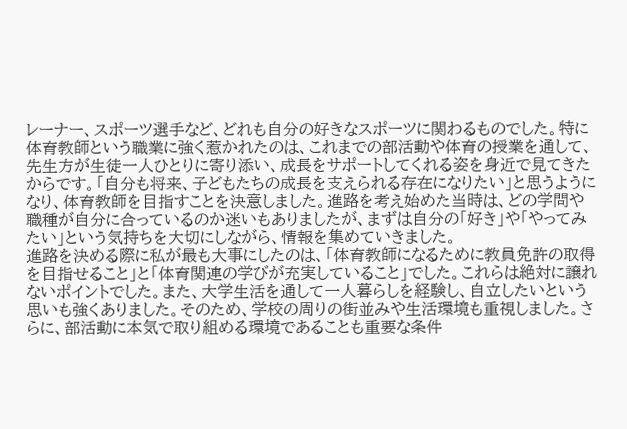レーナー、スポーツ選手など、どれも自分の好きなスポーツに関わるものでした。特に体育教師という職業に強く惹かれたのは、これまでの部活動や体育の授業を通して、先生方が生徒一人ひとりに寄り添い、成長をサポートしてくれる姿を身近で見てきたからです。「自分も将来、子どもたちの成長を支えられる存在になりたい」と思うようになり、体育教師を目指すことを決意しました。進路を考え始めた当時は、どの学問や職種が自分に合っているのか迷いもありましたが、まずは自分の「好き」や「やってみたい」という気持ちを大切にしながら、情報を集めていきました。
進路を決める際に私が最も大事にしたのは、「体育教師になるために教員免許の取得を目指せること」と「体育関連の学びが充実していること」でした。これらは絶対に譲れないポイントでした。また、大学生活を通して一人暮らしを経験し、自立したいという思いも強くありました。そのため、学校の周りの街並みや生活環境も重視しました。さらに、部活動に本気で取り組める環境であることも重要な条件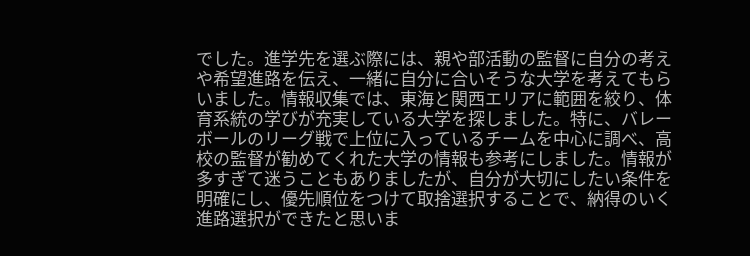でした。進学先を選ぶ際には、親や部活動の監督に自分の考えや希望進路を伝え、一緒に自分に合いそうな大学を考えてもらいました。情報収集では、東海と関西エリアに範囲を絞り、体育系統の学びが充実している大学を探しました。特に、バレーボールのリーグ戦で上位に入っているチームを中心に調べ、高校の監督が勧めてくれた大学の情報も参考にしました。情報が多すぎて迷うこともありましたが、自分が大切にしたい条件を明確にし、優先順位をつけて取捨選択することで、納得のいく進路選択ができたと思いま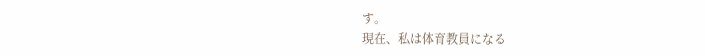す。
現在、私は体育教員になる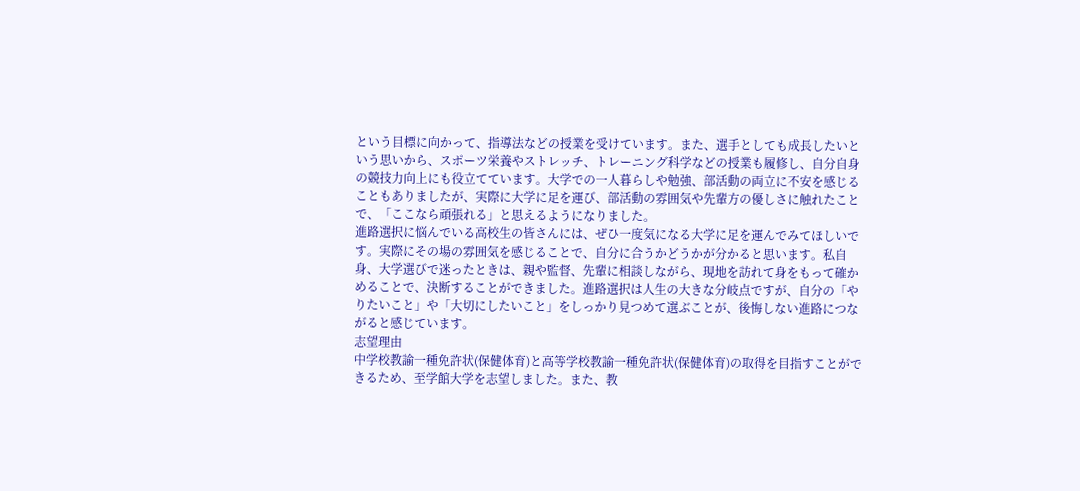という目標に向かって、指導法などの授業を受けています。また、選手としても成長したいという思いから、スポーツ栄養やストレッチ、トレーニング科学などの授業も履修し、自分自身の競技力向上にも役立てています。大学での一人暮らしや勉強、部活動の両立に不安を感じることもありましたが、実際に大学に足を運び、部活動の雰囲気や先輩方の優しさに触れたことで、「ここなら頑張れる」と思えるようになりました。
進路選択に悩んでいる高校生の皆さんには、ぜひ一度気になる大学に足を運んでみてほしいです。実際にその場の雰囲気を感じることで、自分に合うかどうかが分かると思います。私自身、大学選びで迷ったときは、親や監督、先輩に相談しながら、現地を訪れて身をもって確かめることで、決断することができました。進路選択は人生の大きな分岐点ですが、自分の「やりたいこと」や「大切にしたいこと」をしっかり見つめて選ぶことが、後悔しない進路につながると感じています。
志望理由
中学校教諭一種免許状(保健体育)と高等学校教諭一種免許状(保健体育)の取得を目指すことができるため、至学館大学を志望しました。また、教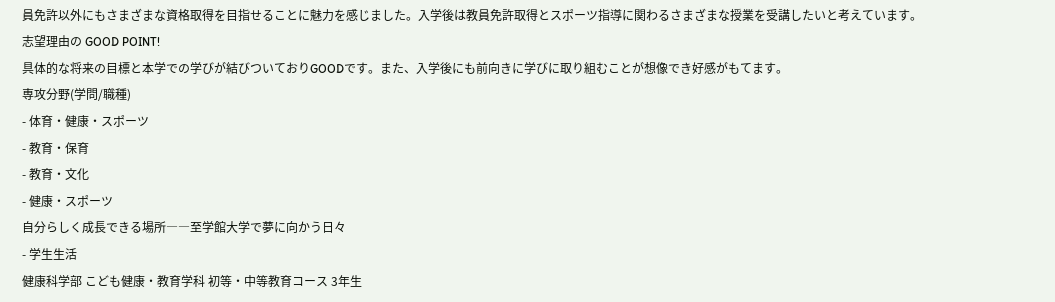員免許以外にもさまざまな資格取得を目指せることに魅力を感じました。入学後は教員免許取得とスポーツ指導に関わるさまざまな授業を受講したいと考えています。
志望理由の GOOD POINT!
具体的な将来の目標と本学での学びが結びついておりGOODです。また、入学後にも前向きに学びに取り組むことが想像でき好感がもてます。
専攻分野(学問/職種)
- 体育・健康・スポーツ
- 教育・保育
- 教育・文化
- 健康・スポーツ
自分らしく成長できる場所――至学館大学で夢に向かう日々
- 学生生活
健康科学部 こども健康・教育学科 初等・中等教育コース 3年生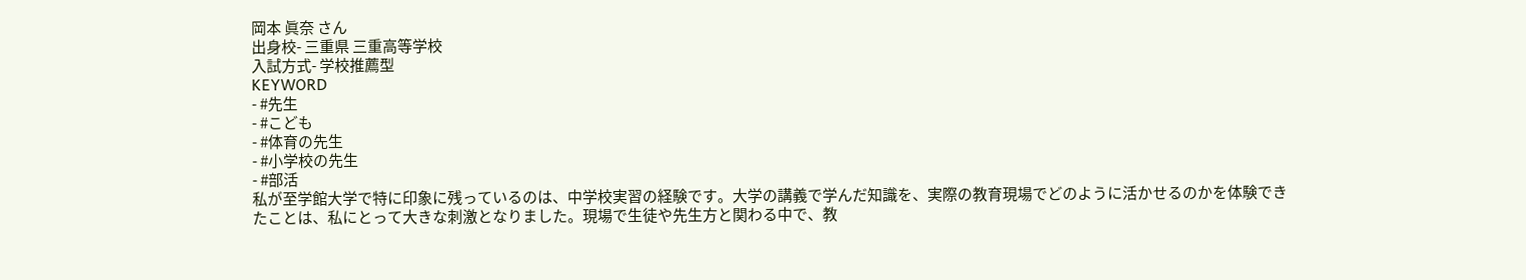岡本 眞奈 さん
出身校- 三重県 三重高等学校
入試方式- 学校推薦型
KEYWORD
- #先生
- #こども
- #体育の先生
- #小学校の先生
- #部活
私が至学館大学で特に印象に残っているのは、中学校実習の経験です。大学の講義で学んだ知識を、実際の教育現場でどのように活かせるのかを体験できたことは、私にとって大きな刺激となりました。現場で生徒や先生方と関わる中で、教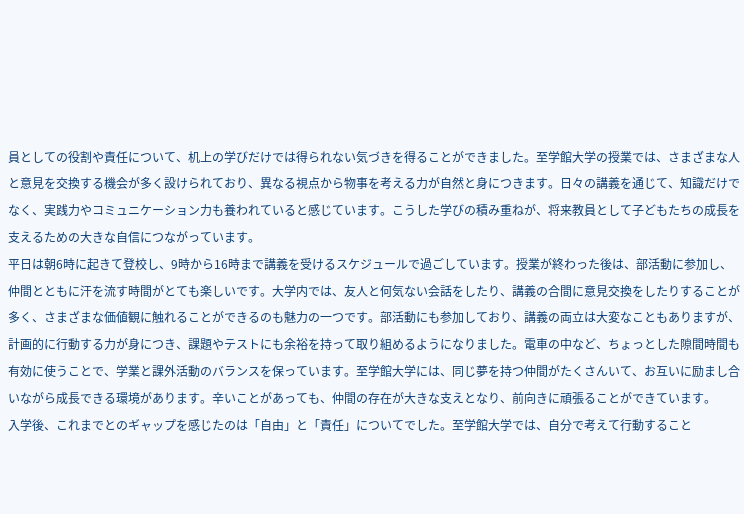員としての役割や責任について、机上の学びだけでは得られない気づきを得ることができました。至学館大学の授業では、さまざまな人と意見を交換する機会が多く設けられており、異なる視点から物事を考える力が自然と身につきます。日々の講義を通じて、知識だけでなく、実践力やコミュニケーション力も養われていると感じています。こうした学びの積み重ねが、将来教員として子どもたちの成長を支えるための大きな自信につながっています。
平日は朝6時に起きて登校し、9時から16時まで講義を受けるスケジュールで過ごしています。授業が終わった後は、部活動に参加し、仲間とともに汗を流す時間がとても楽しいです。大学内では、友人と何気ない会話をしたり、講義の合間に意見交換をしたりすることが多く、さまざまな価値観に触れることができるのも魅力の一つです。部活動にも参加しており、講義の両立は大変なこともありますが、計画的に行動する力が身につき、課題やテストにも余裕を持って取り組めるようになりました。電車の中など、ちょっとした隙間時間も有効に使うことで、学業と課外活動のバランスを保っています。至学館大学には、同じ夢を持つ仲間がたくさんいて、お互いに励まし合いながら成長できる環境があります。辛いことがあっても、仲間の存在が大きな支えとなり、前向きに頑張ることができています。
入学後、これまでとのギャップを感じたのは「自由」と「責任」についてでした。至学館大学では、自分で考えて行動すること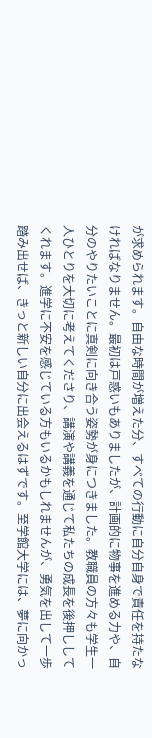が求められます。自由な時間が増えた分、すべての行動に自分自身で責任を持たなければなりません。最初は戸惑いもありましたが、計画的に物事を進める力や、自分のやりたいことに真剣に向き合う姿勢が身につきました。教職員の方々も学生一人ひとりを大切に考えてくださり、講演や講義を通じて私たちの成長を後押ししてくれます。進学に不安を感じている方もいるかもしれませんが、勇気を出して一歩踏み出せば、きっと新しい自分に出会えるはずです。至学館大学には、夢に向かっ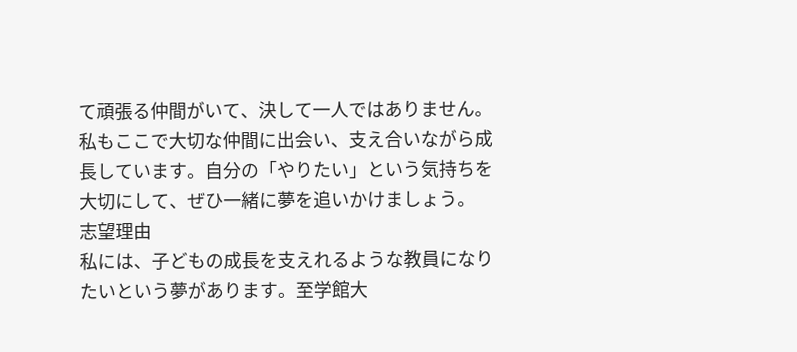て頑張る仲間がいて、決して一人ではありません。私もここで大切な仲間に出会い、支え合いながら成長しています。自分の「やりたい」という気持ちを大切にして、ぜひ一緒に夢を追いかけましょう。
志望理由
私には、子どもの成長を支えれるような教員になりたいという夢があります。至学館大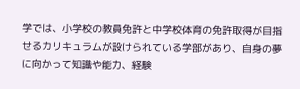学では、小学校の教員免許と中学校体育の免許取得が目指せるカリキュラムが設けられている学部があり、自身の夢に向かって知識や能力、経験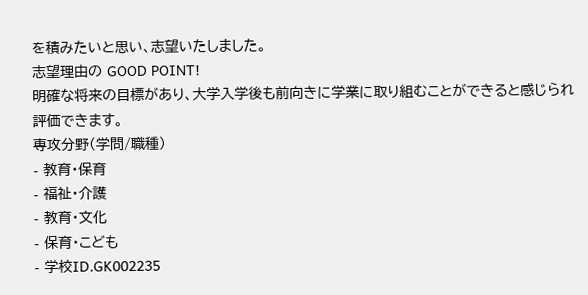を積みたいと思い、志望いたしました。
志望理由の GOOD POINT!
明確な将来の目標があり、大学入学後も前向きに学業に取り組むことができると感じられ評価できます。
専攻分野(学問/職種)
- 教育・保育
- 福祉・介護
- 教育・文化
- 保育・こども
- 学校ID.GK002235